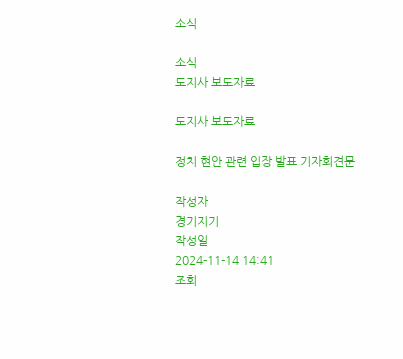소식

소식
도지사 보도자료

도지사 보도자료

정치 현안 관련 입장 발표 기자회견문

작성자
경기지기
작성일
2024-11-14 14:41
조회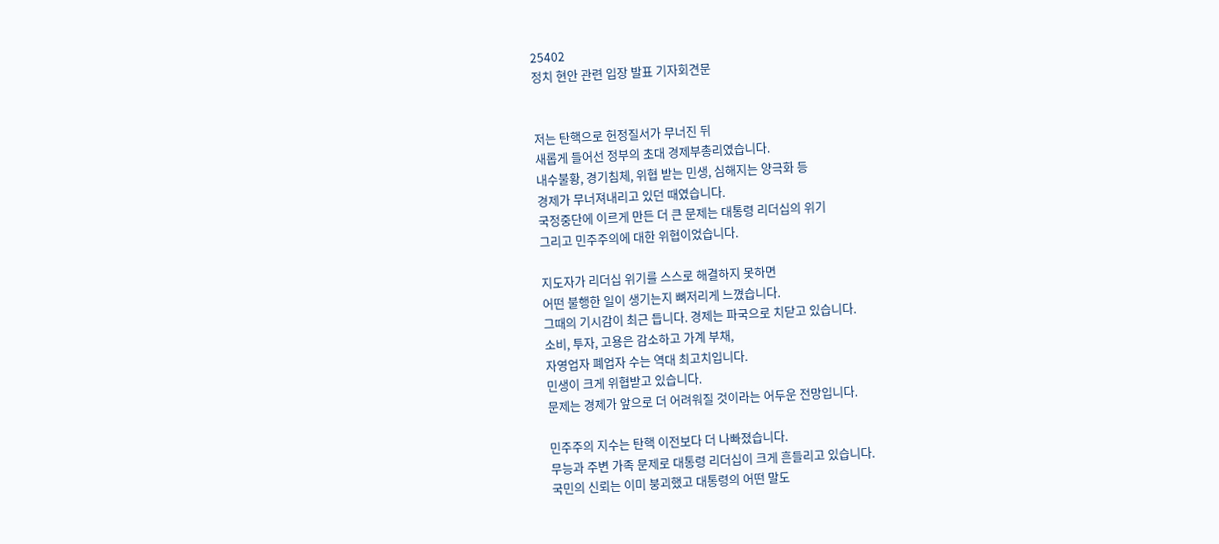25402
정치 현안 관련 입장 발표 기자회견문


저는 탄핵으로 헌정질서가 무너진 뒤
새롭게 들어선 정부의 초대 경제부총리였습니다.
내수불황, 경기침체, 위협 받는 민생, 심해지는 양극화 등
경제가 무너져내리고 있던 때였습니다.
국정중단에 이르게 만든 더 큰 문제는 대통령 리더십의 위기
그리고 민주주의에 대한 위협이었습니다.

지도자가 리더십 위기를 스스로 해결하지 못하면
어떤 불행한 일이 생기는지 뼈저리게 느꼈습니다.
그때의 기시감이 최근 듭니다. 경제는 파국으로 치닫고 있습니다.
소비, 투자, 고용은 감소하고 가계 부채,
자영업자 폐업자 수는 역대 최고치입니다.
민생이 크게 위협받고 있습니다.
문제는 경제가 앞으로 더 어려워질 것이라는 어두운 전망입니다.

민주주의 지수는 탄핵 이전보다 더 나빠졌습니다.
무능과 주변 가족 문제로 대통령 리더십이 크게 흔들리고 있습니다.
국민의 신뢰는 이미 붕괴했고 대통령의 어떤 말도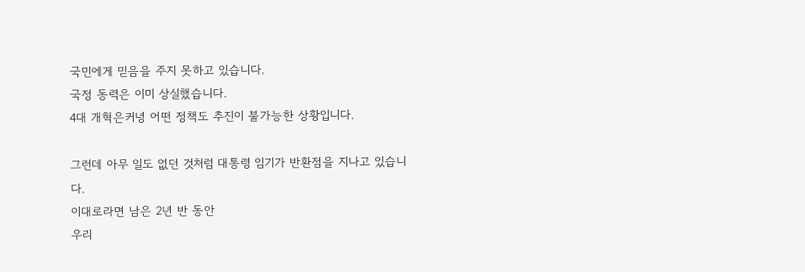국민에게 믿음을 주지 못하고 있습니다.
국정 동력은 이미 상실했습니다.
4대 개혁은커녕 어떤 정책도 추진이 불가능한 상황입니다.

그런데 아무 일도 없던 것처럼 대통령 임기가 반환점을 지나고 있습니다.
이대로라면 남은 2년 반 동안
우리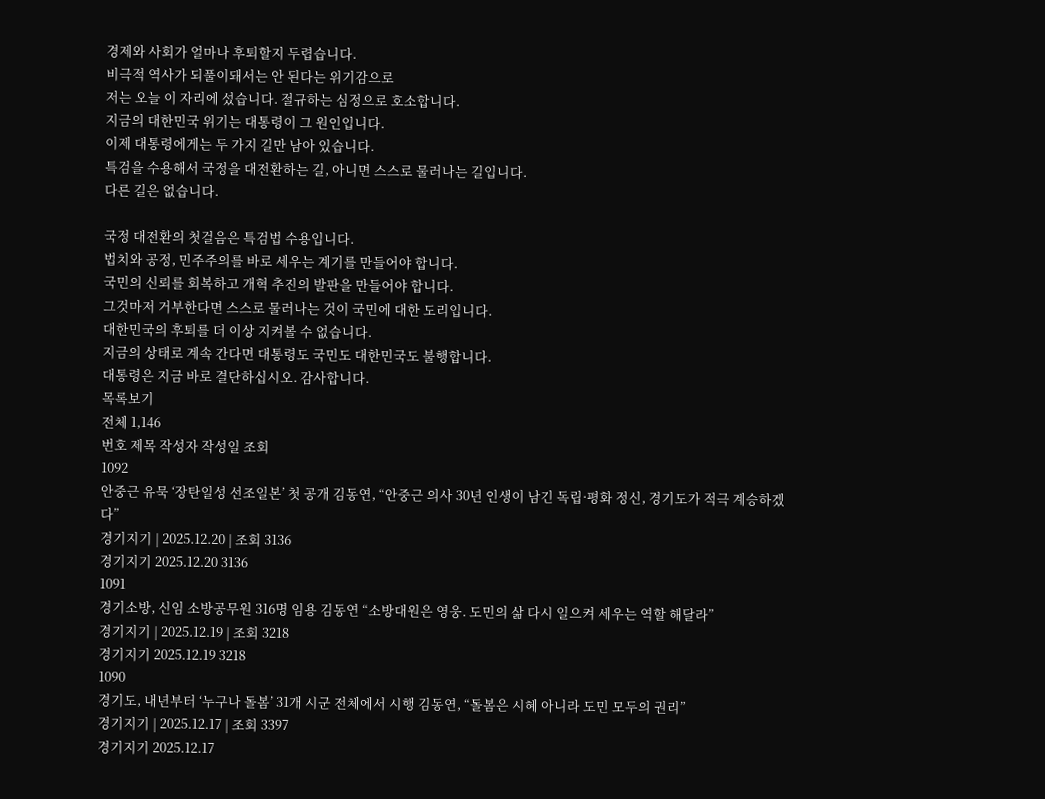경제와 사회가 얼마나 후퇴할지 두렵습니다.
비극적 역사가 되풀이돼서는 안 된다는 위기감으로
저는 오늘 이 자리에 섰습니다. 절규하는 심정으로 호소합니다.
지금의 대한민국 위기는 대통령이 그 원인입니다.
이제 대통령에게는 두 가지 길만 남아 있습니다.
특검을 수용해서 국정을 대전환하는 길, 아니면 스스로 물러나는 길입니다.
다른 길은 없습니다.

국정 대전환의 첫걸음은 특검법 수용입니다.
법치와 공정, 민주주의를 바로 세우는 계기를 만들어야 합니다.
국민의 신뢰를 회복하고 개혁 추진의 발판을 만들어야 합니다.
그것마저 거부한다면 스스로 물러나는 것이 국민에 대한 도리입니다.
대한민국의 후퇴를 더 이상 지켜볼 수 없습니다.
지금의 상태로 계속 간다면 대통령도 국민도 대한민국도 불행합니다.
대통령은 지금 바로 결단하십시오. 감사합니다.
목록보기
전체 1,146
번호 제목 작성자 작성일 조회
1092
안중근 유묵 ‘장탄일성 선조일본’ 첫 공개 김동연, “안중근 의사 30년 인생이 남긴 독립·평화 정신, 경기도가 적극 계승하겠다”
경기지기 | 2025.12.20 | 조회 3136
경기지기 2025.12.20 3136
1091
경기소방, 신임 소방공무원 316명 임용 김동연 “소방대원은 영웅. 도민의 삶 다시 일으켜 세우는 역할 해달라”
경기지기 | 2025.12.19 | 조회 3218
경기지기 2025.12.19 3218
1090
경기도, 내년부터 ‘누구나 돌봄’ 31개 시군 전체에서 시행 김동연, “돌봄은 시혜 아니라 도민 모두의 권리”
경기지기 | 2025.12.17 | 조회 3397
경기지기 2025.12.17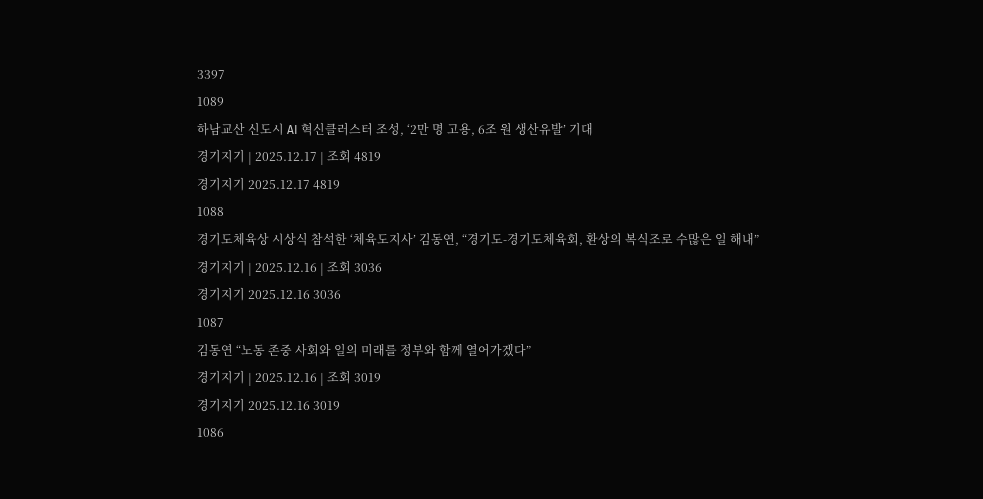3397
1089
하남교산 신도시 AI 혁신클러스터 조성, ‘2만 명 고용, 6조 원 생산유발’ 기대
경기지기 | 2025.12.17 | 조회 4819
경기지기 2025.12.17 4819
1088
경기도체육상 시상식 참석한 ‘체육도지사’ 김동연, “경기도-경기도체육회, 환상의 복식조로 수많은 일 해내”
경기지기 | 2025.12.16 | 조회 3036
경기지기 2025.12.16 3036
1087
김동연 “노동 존중 사회와 일의 미래를 정부와 함께 열어가겠다”
경기지기 | 2025.12.16 | 조회 3019
경기지기 2025.12.16 3019
1086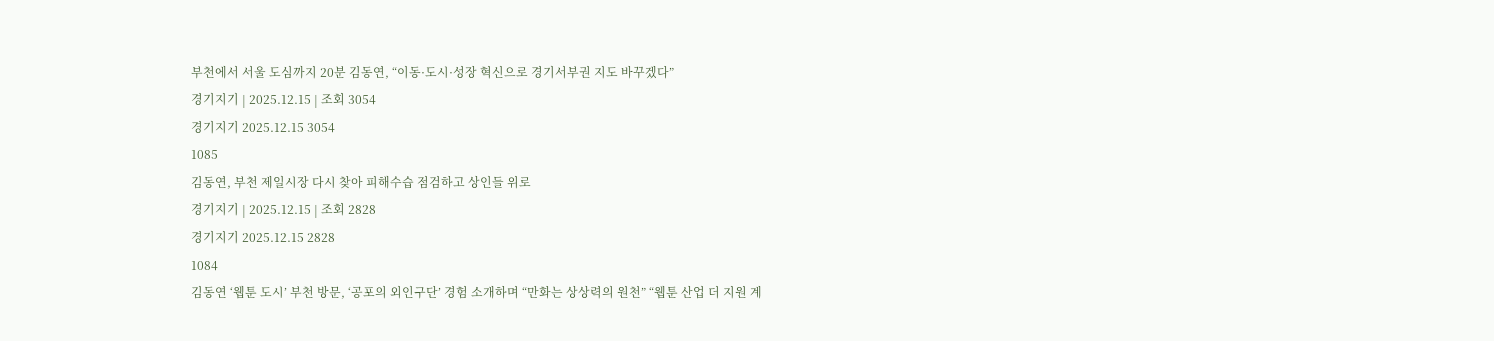부천에서 서울 도심까지 20분 김동연, “이동·도시·성장 혁신으로 경기서부권 지도 바꾸겠다”
경기지기 | 2025.12.15 | 조회 3054
경기지기 2025.12.15 3054
1085
김동연, 부천 제일시장 다시 찾아 피해수습 점검하고 상인들 위로
경기지기 | 2025.12.15 | 조회 2828
경기지기 2025.12.15 2828
1084
김동연 ‘웹툰 도시’ 부천 방문, ‘공포의 외인구단’ 경험 소개하며 “만화는 상상력의 원천” “웹툰 산업 더 지원 계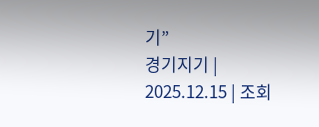기”
경기지기 | 2025.12.15 | 조회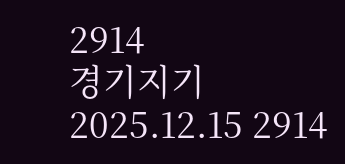2914
경기지기 2025.12.15 2914